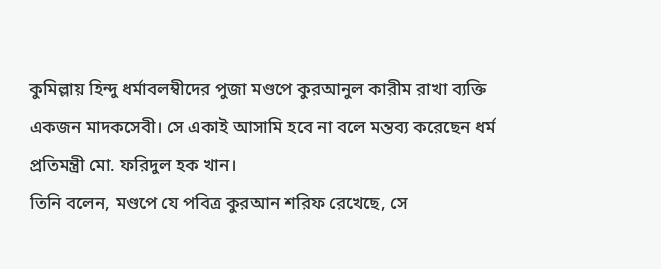কুমিল্লায় হিন্দু ধর্মাবলম্বীদের পুজা মণ্ডপে কুরআনুল কারীম রাখা ব্যক্তি একজন মাদকসেবী। সে একাই আসামি হবে না বলে মন্তব্য করেছেন ধর্ম প্রতিমন্ত্রী মো. ফরিদুল হক খান।
তিনি বলেন, মণ্ডপে যে পবিত্র কুরআন শরিফ রেখেছে, সে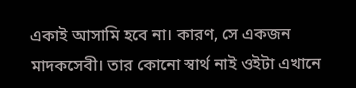একাই আসামি হবে না। কারণ, সে একজন মাদকসেবী। তার কোনো স্বার্থ নাই ওইটা এখানে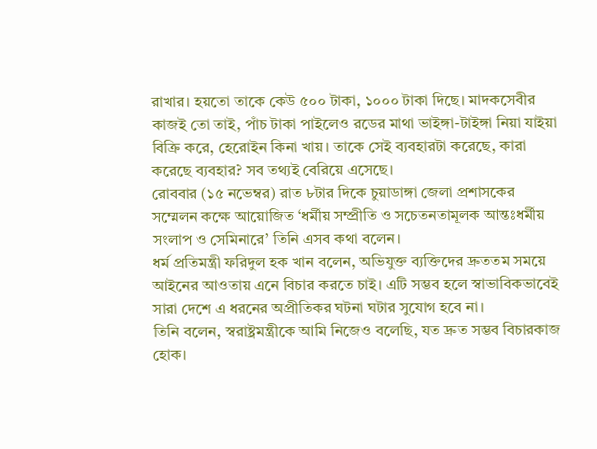রাখার। হয়তো তাকে কেউ ৫০০ টাকা, ১০০০ টাকা দিছে। মাদকসেবীর কাজই তো তাই, পাঁচ টাকা পাইলেও রডের মাথা ভাইঙ্গা-টাইঙ্গা নিয়া যাইয়া বিক্রি করে, হেরোইন কিনা খায়। তাকে সেই ব্যবহারটা করেছে, কারা করেছে ব্যবহার? সব তথ্যই বেরিয়ে এসেছে।
রোববার (১৫ নভেম্বর) রাত ৮টার দিকে চুয়াডাঙ্গা জেলা প্রশাসকের সম্মেলন কক্ষে আয়োজিত ‘ধর্মীয় সম্প্রীতি ও সচেতনতামূলক আন্তঃধর্মীয় সংলাপ ও সেমিনারে’ তিনি এসব কথা বলেন।
ধর্ম প্রতিমন্ত্রী ফরিদুল হক খান বলেন, অভিযুক্ত ব্যক্তিদের দ্রুততম সময়ে আইনের আওতায় এনে বিচার করতে চাই। এটি সম্ভব হলে স্বাভাবিকভাবেই সারা দেশে এ ধরনের অপ্রীতিকর ঘটনা ঘটার সুযোগ হবে না।
তিনি বলেন, স্বরাষ্ট্রমন্ত্রীকে আমি নিজেও বলেছি, যত দ্রুত সম্ভব বিচারকাজ হোক।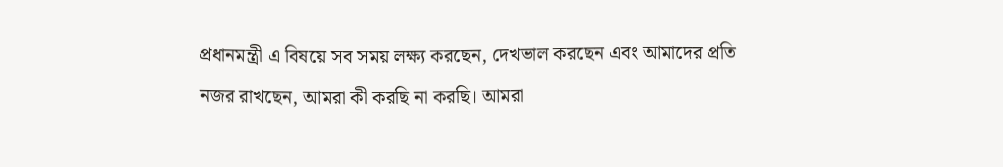প্রধানমন্ত্রী এ বিষয়ে সব সময় লক্ষ্য করছেন, দেখভাল করছেন এবং আমাদের প্রতি নজর রাখছেন, আমরা কী করছি না করছি। আমরা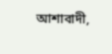আশাবাদী,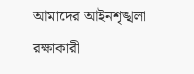আমাদের আইনশৃঙ্খলা রক্ষাকারী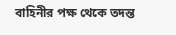বাহিনীর পক্ষ থেকে তদন্ত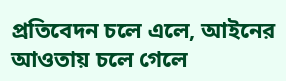প্রতিবেদন চলে এলে, আইনের আওতায় চলে গেলে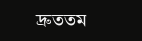দ্রুততম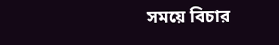সময়ে বিচার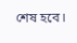শেষ হবে।